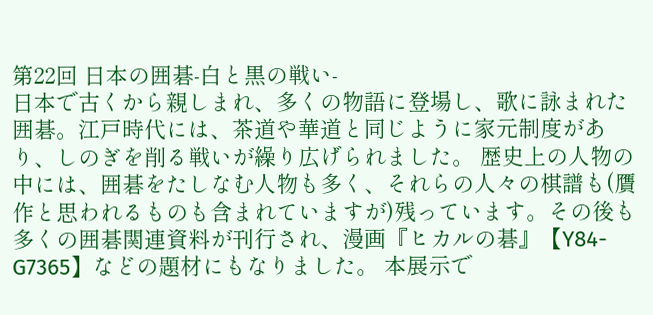第22回 日本の囲碁-白と黒の戦い-
日本で古くから親しまれ、多くの物語に登場し、歌に詠まれた囲碁。江戸時代には、茶道や華道と同じように家元制度があり、しのぎを削る戦いが繰り広げられました。 歴史上の人物の中には、囲碁をたしなむ人物も多く、それらの人々の棋譜も(贋作と思われるものも含まれていますが)残っています。その後も多くの囲碁関連資料が刊行され、漫画『ヒカルの碁』【Y84-G7365】などの題材にもなりました。 本展示で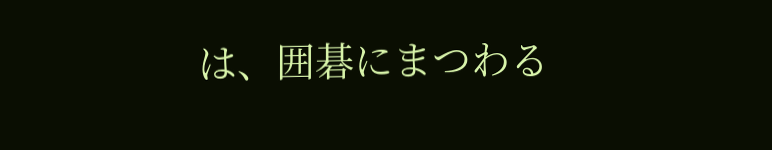は、囲碁にまつわる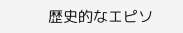歴史的なエピソ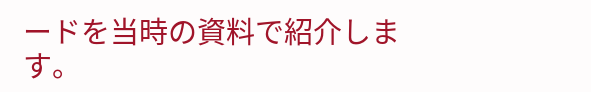ードを当時の資料で紹介します。